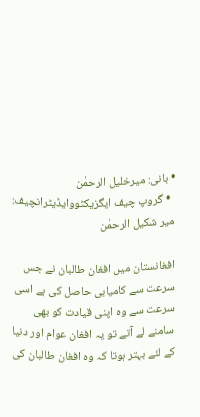• بانی: میرخلیل الرحمٰن
  • گروپ چیف ایگزیکٹووایڈیٹرانچیف: میر شکیل الرحمٰن

افغانستان میں افغان طالبان نے جس سرعت سے کامیابی حاصل کی ہے اسی سرعت سے وہ اپنی قیادت کو بھی سامنے لے آتے تو یہ افغان عوام اور دنیا کے لئے بہتر ہوتا کہ وہ افغان طالبان کی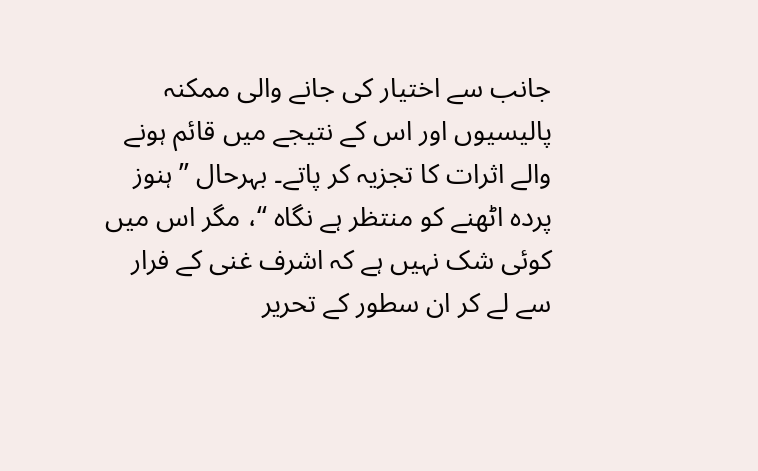جانب سے اختیار کی جانے والی ممکنہ پالیسیوں اور اس کے نتیجے میں قائم ہونے والے اثرات کا تجزیہ کر پاتے۔ بہرحال ’’ ہنوز پردہ اٹھنے کو منتظر ہے نگاہ ‘‘، مگر اس میں کوئی شک نہیں ہے کہ اشرف غنی کے فرار سے لے کر ان سطور کے تحریر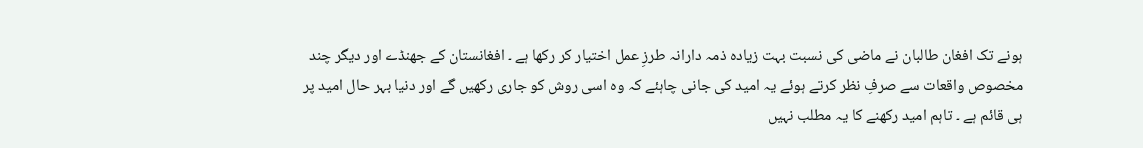ہونے تک افغان طالبان نے ماضی کی نسبت بہت زیادہ ذمہ دارانہ طرزِ عمل اختیار کر رکھا ہے ۔ افغانستان کے جھنڈے اور دیگر چند مخصوص واقعات سے صرفِ نظر کرتے ہوئے یہ امید کی جانی چاہئے کہ وہ اسی روش کو جاری رکھیں گے اور دنیا بہر حال امید پر ہی قائم ہے ۔ تاہم امید رکھنے کا یہ مطلب نہیں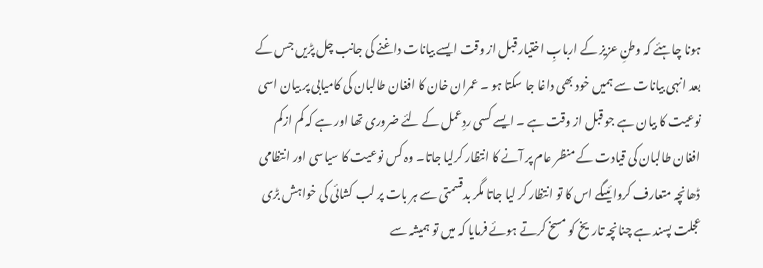ہونا چاہئے کہ وطنِ عزیز کے اربابِ اختیار قبل از وقت ایسے بیانات داغنے کی جانب چل پڑیں جس کے بعد انہی بیانات سے ہمیں خود بھی داغا جا سکتا ہو ۔ عمران خان کا افغان طالبان کی کامیابی پر بیان اسی نوعیت کا بیان ہے جو قبل از وقت ہے ۔ ایسے کسی ردِعمل کے لئے ضروری تھا اور ہے کہ کم ازکم افغان طالبان کی قیادت کے منظر عام پر آنے کا انتظار کرلیا جاتا۔ وہ کس نوعیت کا سیاسی اور انتظامی ڈھانچہ متعارف کروائیںگے اس کا تو انتظار کر لیا جاتا مگر بدقسمتی سے ہر بات پر لب کشائی کی خواہش بڑی عجلت پسند ہے چنانچہ تاریخ کو مسخ کرتے ہوئے فرمایا کہ میں تو ہمیشہ سے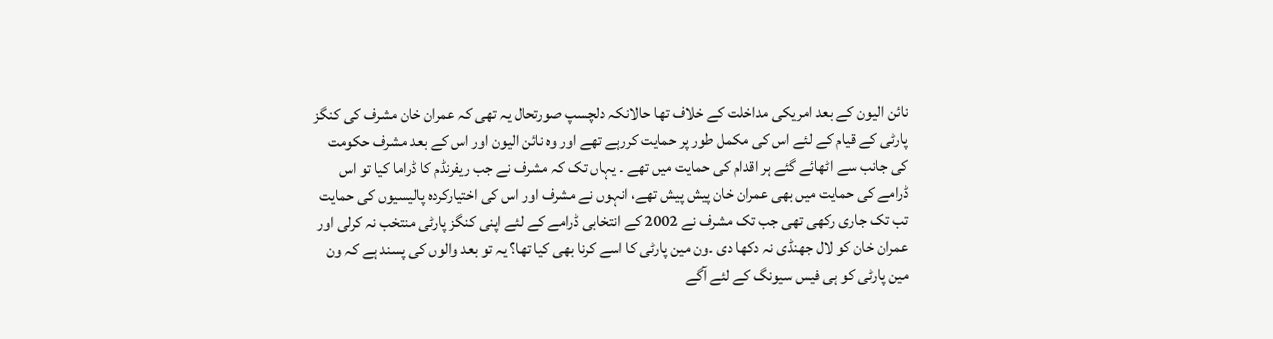نائن الیون کے بعد امریکی مداخلت کے خلاف تھا حالانکہ دلچسپ صورتحال یہ تھی کہ عمران خان مشرف کی کنگز پارٹی کے قیام کے لئے اس کی مکمل طور پر حمایت کررہے تھے اور وہ نائن الیون اور اس کے بعد مشرف حکومت کی جانب سے اٹھائے گئے ہر اقدام کی حمایت میں تھے ۔ یہاں تک کہ مشرف نے جب ریفرنڈم کا ڈراما کیا تو اس ڈرامے کی حمایت میں بھی عمران خان پیش پیش تھے، انہوں نے مشرف اور اس کی اختیارکردہ پالیسیوں کی حمایت تب تک جاری رکھی تھی جب تک مشرف نے 2002 کے انتخابی ڈرامے کے لئے اپنی کنگز پارٹی منتخب نہ کرلی اور عمران خان کو لال جھنڈی نہ دکھا دی ۔ون مین پارٹی کا اسے کرنا بھی کیا تھا؟ یہ تو بعد والوں کی پسند ہے کہ ون مین پارٹی کو ہی فیس سیونگ کے لئے آگے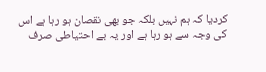کردیا کہ ہم نہیں بلکہ جو بھی نقصان ہو رہا ہے اس کی وجہ سے ہو رہا ہے اور یہ بے احتیاطی صرف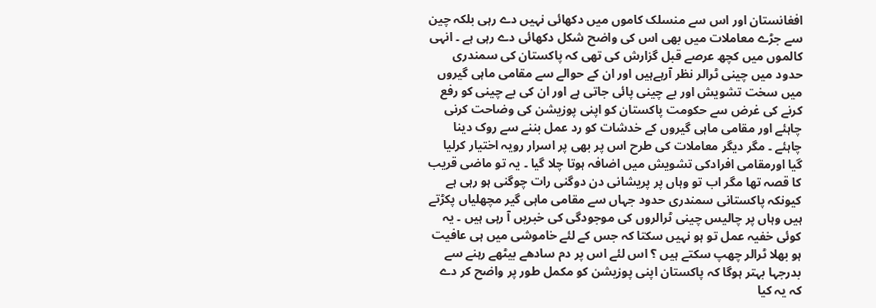افغانستان اور اس سے منسلک کاموں میں دکھائی نہیں دے رہی بلکہ چین سے جڑے معاملات میں بھی اس کی واضح شکل دکھائی دے رہی ہے ۔ انہی کالموں میں کچھ عرصے قبل گزارش کی تھی کہ پاکستان کی سمندری حدود میں چینی ٹرالر نظر آرہےہیں اور ان کے حوالے سے مقامی ماہی گیروں میں سخت تشویش اور بے چینی پائی جاتی ہے اور ان کی بے چینی کو رفع کرنے کی غرض سے حکومت پاکستان کو اپنی پوزیشن کی وضاحت کرنی چاہئے اور مقامی ماہی گیروں کے خدشات کو رد عمل بننے سے روک دینا چاہئے ۔ مگر دیگر معاملات کی طرح اس پر بھی پر اسرار رویہ اختیار کرلیا گیا اورمقامی افرادکی تشویش میں اضافہ ہوتا چلا گیا ۔ یہ تو ماضی قریب کا قصہ تھا مگر اب تو وہاں پر پریشانی دن دوگنی رات چوگنی ہو رہی ہے کیونکہ پاکستانی سمندری حدود جہاں سے مقامی ماہی گیر مچھلیاں پکڑتے ہیں وہاں پر چالیس چینی ٹرالروں کی موجودگی کی خبریں آ رہی ہیں ۔ یہ کوئی خفیہ عمل تو ہو نہیں سکتا کہ جس کے لئے خاموشی میں ہی عافیت ہو بھلا ٹرالر چھپ سکتے ہیں ؟ اس لئے اس پر دم سادھے بیٹھے رہنے سے بدرجہا بہتر ہوگا کہ پاکستان اپنی پوزیشن کو مکمل طور پر واضح کر دے کہ یہ کیا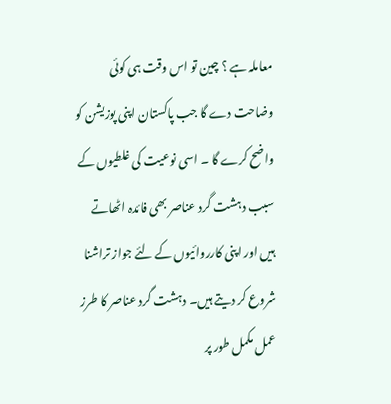معاملہ ہے ؟ چین تو اس وقت ہی کوئی وضاحت دے گا جب پاکستان اپنی پوزیشن کو واضح کرے گا ۔ اسی نوعیت کی غلطیوں کے سبب دہشت گرد عناصر بھی فائدہ اٹھاتے ہیں اور اپنی کارروائیوں کے لئے جواز تراشنا شروع کر دیتے ہیں۔ دہشت گرد عناصر کا طرز عمل مکمل طور پر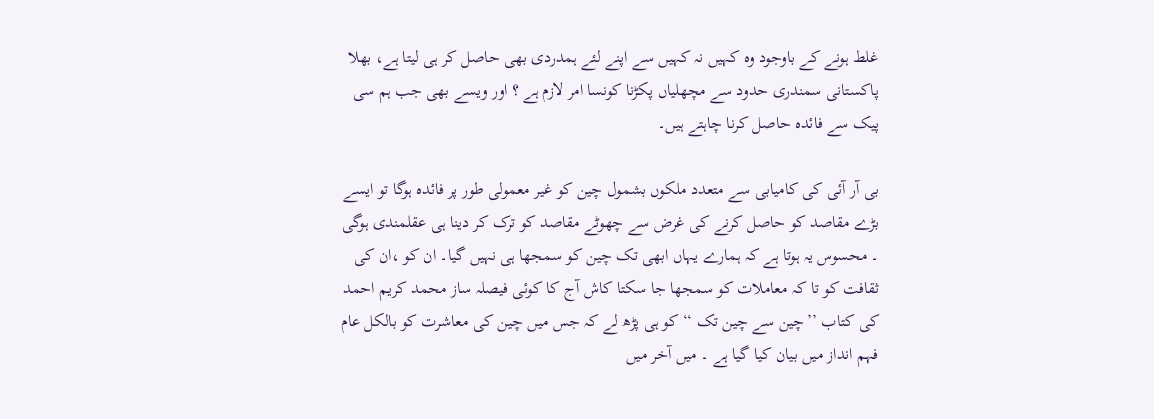غلط ہونے کے باوجود وہ کہیں نہ کہیں سے اپنے لئے ہمدردی بھی حاصل کر ہی لیتا ہے، بھلا پاکستانی سمندری حدود سے مچھلیاں پکڑنا کونسا امر لازم ہے ؟ اور ویسے بھی جب ہم سی پیک سے فائدہ حاصل کرنا چاہتے ہیں۔

بی آر آئی کی کامیابی سے متعدد ملکوں بشمول چین کو غیر معمولی طور پر فائدہ ہوگا تو ایسے بڑے مقاصد کو حاصل کرنے کی غرض سے چھوٹے مقاصد کو ترک کر دینا ہی عقلمندی ہوگی ۔ محسوس یہ ہوتا ہے کہ ہمارے یہاں ابھی تک چین کو سمجھا ہی نہیں گیا۔ ان کو ،ان کی ثقافت کو تا کہ معاملات کو سمجھا جا سکتا کاش آج کا کوئی فیصلہ ساز محمد کریم احمد کی کتاب ’’چین سے چین تک ‘‘ کو ہی پڑھ لے کہ جس میں چین کی معاشرت کو بالکل عام فہم انداز میں بیان کیا گیا ہے ۔ میں آخر میں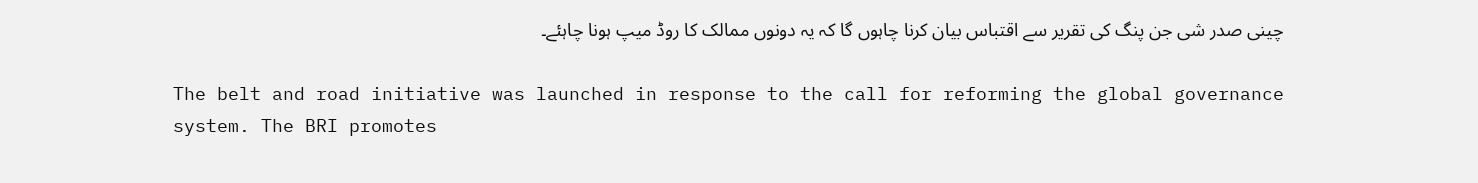چینی صدر شی جن پنگ کی تقریر سے اقتباس بیان کرنا چاہوں گا کہ یہ دونوں ممالک کا روڈ میپ ہونا چاہئے۔

The belt and road initiative was launched in response to the call for reforming the global governance system. The BRI promotes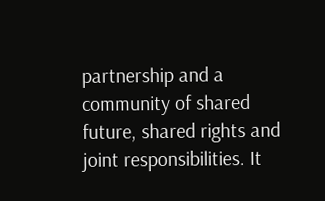partnership and a community of shared future, shared rights and joint responsibilities. It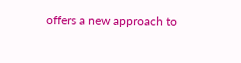offers a new approach to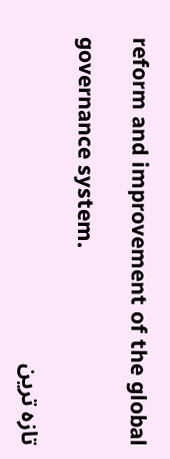reform and improvement of the global

governance system.

تازہ ترین